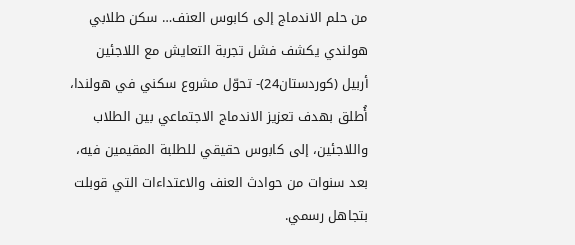من حلم الاندماج إلى كابوس العنف… سكن طلابي هولندي يكشف فشل تجربة التعايش مع اللاجئين
أربيل (كوردستان24)- تحوّل مشروع سكني في هولندا، أُطلق بهدف تعزيز الاندماج الاجتماعي بين الطلاب واللاجئين، إلى كابوس حقيقي للطلبة المقيمين فيه، بعد سنوات من حوادث العنف والاعتداءات التي قوبلت بتجاهل رسمي.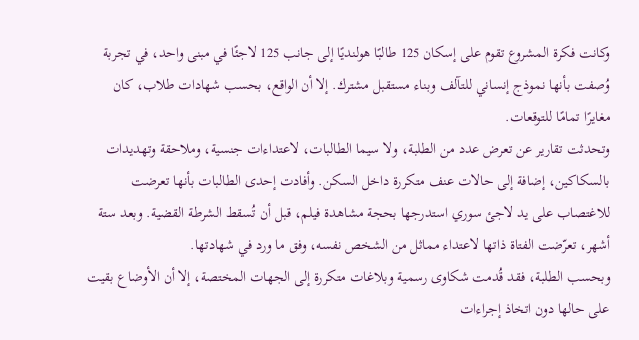وكانت فكرة المشروع تقوم على إسكان 125 طالبًا هولنديًا إلى جانب 125 لاجئًا في مبنى واحد، في تجربة وُصفت بأنها نموذج إنساني للتآلف وبناء مستقبل مشترك. إلا أن الواقع، بحسب شهادات طلاب، كان مغايرًا تمامًا للتوقعات.
وتحدثت تقارير عن تعرض عدد من الطلبة، ولا سيما الطالبات، لاعتداءات جنسية، وملاحقة وتهديدات بالسكاكين، إضافة إلى حالات عنف متكررة داخل السكن. وأفادت إحدى الطالبات بأنها تعرضت للاغتصاب على يد لاجئ سوري استدرجها بحجة مشاهدة فيلم، قبل أن تُسقط الشرطة القضية. وبعد ستة أشهر، تعرّضت الفتاة ذاتها لاعتداء مماثل من الشخص نفسه، وفق ما ورد في شهادتها.
وبحسب الطلبة، فقد قُدمت شكاوى رسمية وبلاغات متكررة إلى الجهات المختصة، إلا أن الأوضاع بقيت على حالها دون اتخاذ إجراءات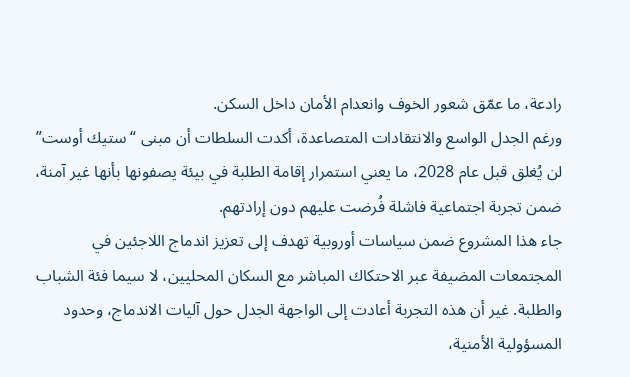رادعة، ما عمّق شعور الخوف وانعدام الأمان داخل السكن.
ورغم الجدل الواسع والانتقادات المتصاعدة، أكدت السلطات أن مبنى “ستيك أوست” لن يُغلق قبل عام 2028، ما يعني استمرار إقامة الطلبة في بيئة يصفونها بأنها غير آمنة، ضمن تجربة اجتماعية فاشلة فُرضت عليهم دون إرادتهم.
جاء هذا المشروع ضمن سياسات أوروبية تهدف إلى تعزيز اندماج اللاجئين في المجتمعات المضيفة عبر الاحتكاك المباشر مع السكان المحليين، لا سيما فئة الشباب والطلبة. غير أن هذه التجربة أعادت إلى الواجهة الجدل حول آليات الاندماج، وحدود المسؤولية الأمنية،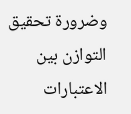وضرورة تحقيق التوازن بين الاعتبارات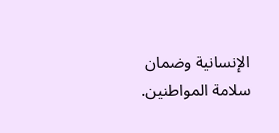الإنسانية وضمان سلامة المواطنين.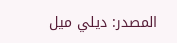المصدر: ديلي ميل